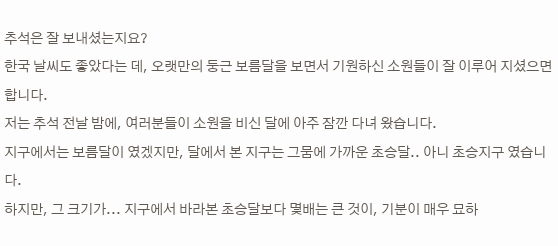추석은 잘 보내셨는지요?
한국 날씨도 좋았다는 데, 오랫만의 둥근 보름달을 보면서 기원하신 소원들이 잘 이루어 지셨으면 합니다.
저는 추석 전날 밤에, 여러분들이 소원을 비신 달에 아주 잠깐 다녀 왔습니다.
지구에서는 보름달이 였겠지만, 달에서 본 지구는 그뭄에 가까운 초승달.. 아니 초승지구 였습니다.
하지만, 그 크기가... 지구에서 바라본 초승달보다 몇배는 큰 것이, 기분이 매우 묘하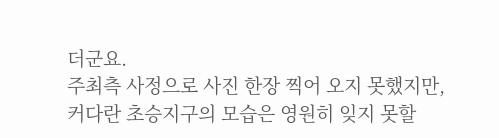더군요.
주최측 사정으로 사진 한장 찍어 오지 못했지만,
커다란 초승지구의 모습은 영원히 잊지 못할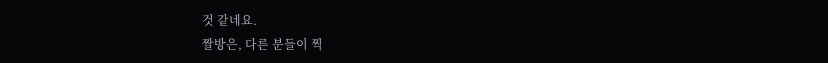것 같네요.
짤방은, 다른 분들이 찍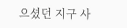으셨던 지구 사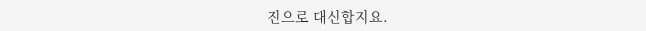진으로 대신합지요.